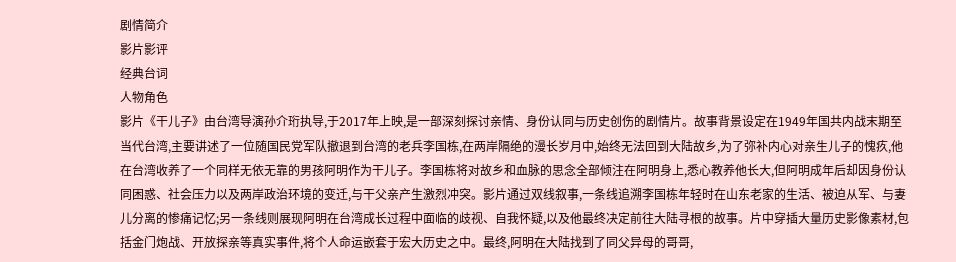剧情简介
影片影评
经典台词
人物角色
影片《干儿子》由台湾导演孙介珩执导,于2017年上映,是一部深刻探讨亲情、身份认同与历史创伤的剧情片。故事背景设定在1949年国共内战末期至当代台湾,主要讲述了一位随国民党军队撤退到台湾的老兵李国栋,在两岸隔绝的漫长岁月中,始终无法回到大陆故乡,为了弥补内心对亲生儿子的愧疚,他在台湾收养了一个同样无依无靠的男孩阿明作为干儿子。李国栋将对故乡和血脉的思念全部倾注在阿明身上,悉心教养他长大,但阿明成年后却因身份认同困惑、社会压力以及两岸政治环境的变迁,与干父亲产生激烈冲突。影片通过双线叙事,一条线追溯李国栋年轻时在山东老家的生活、被迫从军、与妻儿分离的惨痛记忆;另一条线则展现阿明在台湾成长过程中面临的歧视、自我怀疑,以及他最终决定前往大陆寻根的故事。片中穿插大量历史影像素材,包括金门炮战、开放探亲等真实事件,将个人命运嵌套于宏大历史之中。最终,阿明在大陆找到了同父异母的哥哥,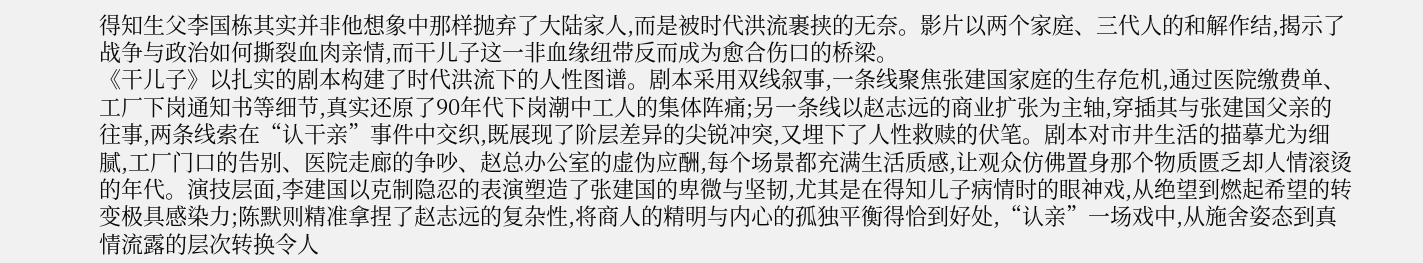得知生父李国栋其实并非他想象中那样抛弃了大陆家人,而是被时代洪流裹挟的无奈。影片以两个家庭、三代人的和解作结,揭示了战争与政治如何撕裂血肉亲情,而干儿子这一非血缘纽带反而成为愈合伤口的桥梁。
《干儿子》以扎实的剧本构建了时代洪流下的人性图谱。剧本采用双线叙事,一条线聚焦张建国家庭的生存危机,通过医院缴费单、工厂下岗通知书等细节,真实还原了90年代下岗潮中工人的集体阵痛;另一条线以赵志远的商业扩张为主轴,穿插其与张建国父亲的往事,两条线索在“认干亲”事件中交织,既展现了阶层差异的尖锐冲突,又埋下了人性救赎的伏笔。剧本对市井生活的描摹尤为细腻,工厂门口的告别、医院走廊的争吵、赵总办公室的虚伪应酬,每个场景都充满生活质感,让观众仿佛置身那个物质匮乏却人情滚烫的年代。演技层面,李建国以克制隐忍的表演塑造了张建国的卑微与坚韧,尤其是在得知儿子病情时的眼神戏,从绝望到燃起希望的转变极具感染力;陈默则精准拿捏了赵志远的复杂性,将商人的精明与内心的孤独平衡得恰到好处,“认亲”一场戏中,从施舍姿态到真情流露的层次转换令人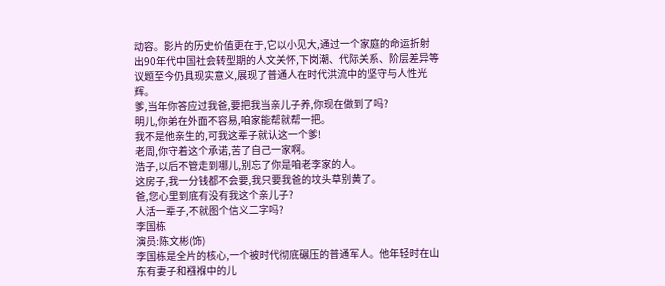动容。影片的历史价值更在于,它以小见大,通过一个家庭的命运折射出90年代中国社会转型期的人文关怀,下岗潮、代际关系、阶层差异等议题至今仍具现实意义,展现了普通人在时代洪流中的坚守与人性光辉。
爹,当年你答应过我爸,要把我当亲儿子养,你现在做到了吗?
明儿,你弟在外面不容易,咱家能帮就帮一把。
我不是他亲生的,可我这辈子就认这一个爹!
老周,你守着这个承诺,苦了自己一家啊。
浩子,以后不管走到哪儿,别忘了你是咱老李家的人。
这房子,我一分钱都不会要,我只要我爸的坟头草别黄了。
爸,您心里到底有没有我这个亲儿子?
人活一辈子,不就图个信义二字吗?
李国栋
演员:陈文彬(饰)
李国栋是全片的核心,一个被时代彻底碾压的普通军人。他年轻时在山东有妻子和襁褓中的儿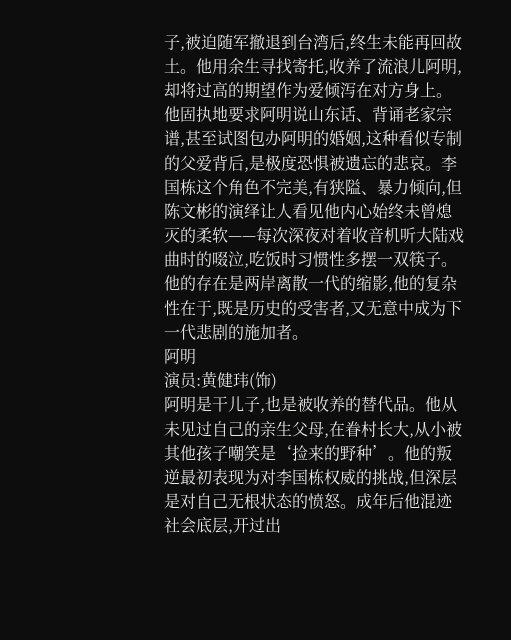子,被迫随军撤退到台湾后,终生未能再回故土。他用余生寻找寄托,收养了流浪儿阿明,却将过高的期望作为爱倾泻在对方身上。他固执地要求阿明说山东话、背诵老家宗谱,甚至试图包办阿明的婚姻,这种看似专制的父爱背后,是极度恐惧被遗忘的悲哀。李国栋这个角色不完美,有狭隘、暴力倾向,但陈文彬的演绎让人看见他内心始终未曾熄灭的柔软——每次深夜对着收音机听大陆戏曲时的啜泣,吃饭时习惯性多摆一双筷子。他的存在是两岸离散一代的缩影,他的复杂性在于,既是历史的受害者,又无意中成为下一代悲剧的施加者。
阿明
演员:黄健玮(饰)
阿明是干儿子,也是被收养的替代品。他从未见过自己的亲生父母,在眷村长大,从小被其他孩子嘲笑是‘捡来的野种’。他的叛逆最初表现为对李国栋权威的挑战,但深层是对自己无根状态的愤怒。成年后他混迹社会底层,开过出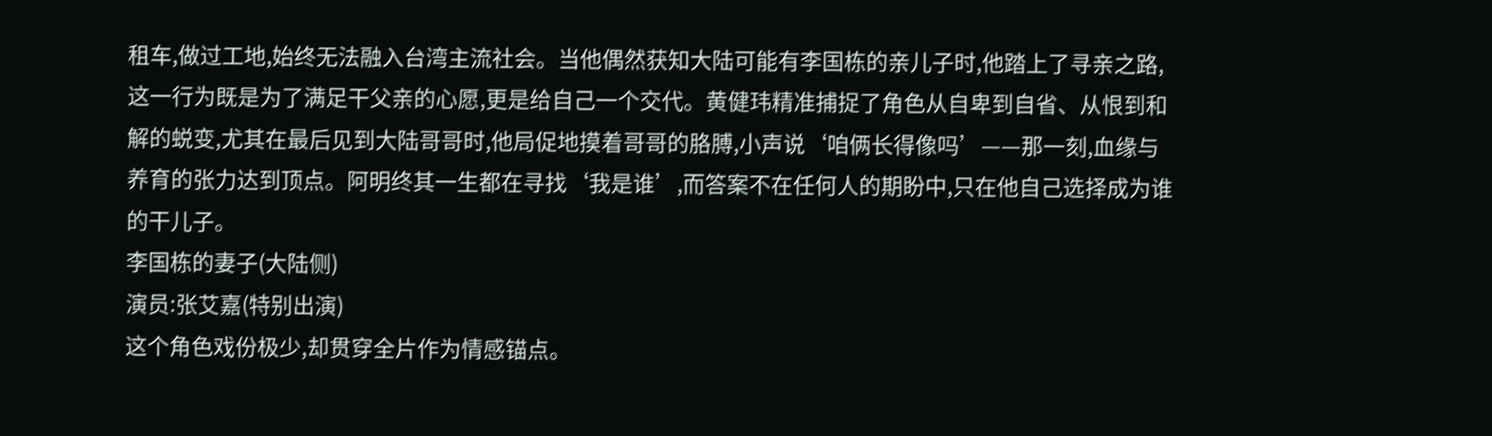租车,做过工地,始终无法融入台湾主流社会。当他偶然获知大陆可能有李国栋的亲儿子时,他踏上了寻亲之路,这一行为既是为了满足干父亲的心愿,更是给自己一个交代。黄健玮精准捕捉了角色从自卑到自省、从恨到和解的蜕变,尤其在最后见到大陆哥哥时,他局促地摸着哥哥的胳膊,小声说‘咱俩长得像吗’——那一刻,血缘与养育的张力达到顶点。阿明终其一生都在寻找‘我是谁’,而答案不在任何人的期盼中,只在他自己选择成为谁的干儿子。
李国栋的妻子(大陆侧)
演员:张艾嘉(特别出演)
这个角色戏份极少,却贯穿全片作为情感锚点。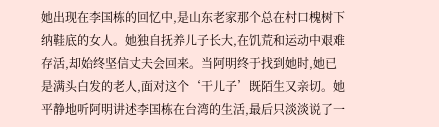她出现在李国栋的回忆中,是山东老家那个总在村口槐树下纳鞋底的女人。她独自抚养儿子长大,在饥荒和运动中艰难存活,却始终坚信丈夫会回来。当阿明终于找到她时,她已是满头白发的老人,面对这个‘干儿子’既陌生又亲切。她平静地听阿明讲述李国栋在台湾的生活,最后只淡淡说了一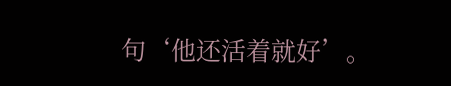句‘他还活着就好’。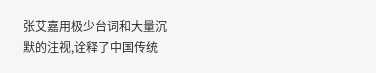张艾嘉用极少台词和大量沉默的注视,诠释了中国传统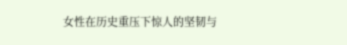女性在历史重压下惊人的坚韧与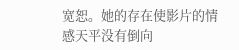宽恕。她的存在使影片的情感天平没有倒向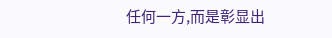任何一方,而是彰显出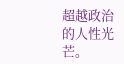超越政治的人性光芒。